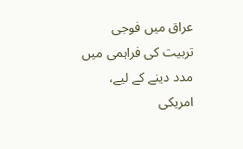عراق میں فوجی تربیت کی فراہمی میں مدد دینے کے لیے، امریکی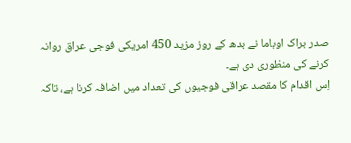صدر براک اوباما نے بدھ کے روز مزید 450 امریکی فوجی عراق روانہ کرنے کی منظوری دی ہے۔
اِس اقدام کا مقصد عراقی فوجیوں کی تعداد میں اضافہ کرنا ہے، تاکہ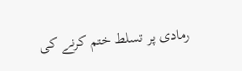رمادی پر تسلط ختم کرنے کی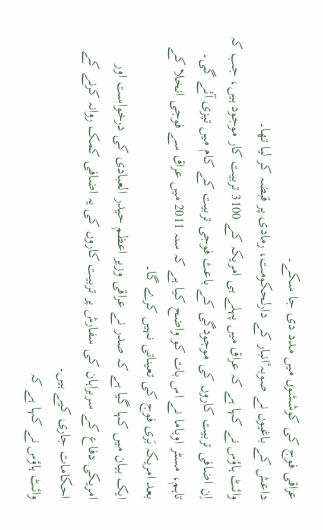عراقی فوج کی کوششوں میں مدد دی جا سکے۔
داعش کے باغیوں نے صوبہٴانبار کے دارلحکومت، رمادی پر قبضہ کر لیا تھا۔
وائٹ ہاؤس نے کہا ہے کہ عراق میں پہلے ہی امریکہ کے 3100 تربیت کار موجود ہیں، جب کہ اِن اضافی تربیت کاروں کی موجودگی کے باعث فوجی تربیت کے کام میں تیزی آئے گی۔
تاہم، مسٹر اوباما نے اس بات کو واضح کیا ہے کہ سنہ 2011 میں عراق سے فوجی انخلا کے بعد امریکہ بَری فوج کی تعیناتی نہیں کرے گا۔
ایک بیان میں کہا گیا ہے کہ صدر نے عراقی وزیر اعظم حیدر العبادی کی درخواست اور امریکی دفاع کے سربراہان کی سفارش پر تربیت کاروں کی یہ اضافی کمک روانہ کرنے کے احکامات جاری کیے ہیں۔
وائٹ ہاؤس نے کہا ہے کہ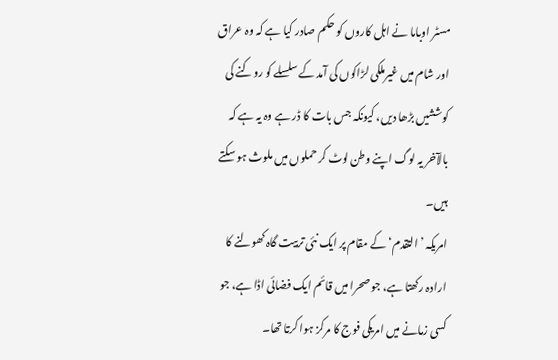مسٹر اوباما نے اہل کاروں کو حکم صادر کیا ہے کہ وہ عراق اور شام میں غیرملکی لڑاکوں کی آمد کے سلسلے کو روکنے کی کوششیں بڑھا دیں، کیونکہ جس بات کا ڈر ہے وہ یہ ہے کہ بالآخر یہ لوگ اپنے وطن لوٹ کر حملوں میں ملوث ہو سکتے ہیں۔
امریکہ ’التقدم‘ کے مقام پر ایک نئی تربیت گاہ کھولنے کا ارادہ رکھتا ہے، جو صحرا میں قائم ایک فضائی اڈا ہے، جو کسی زمانے میں امریکی فوج کا مرکز ہوا کرتا تھا۔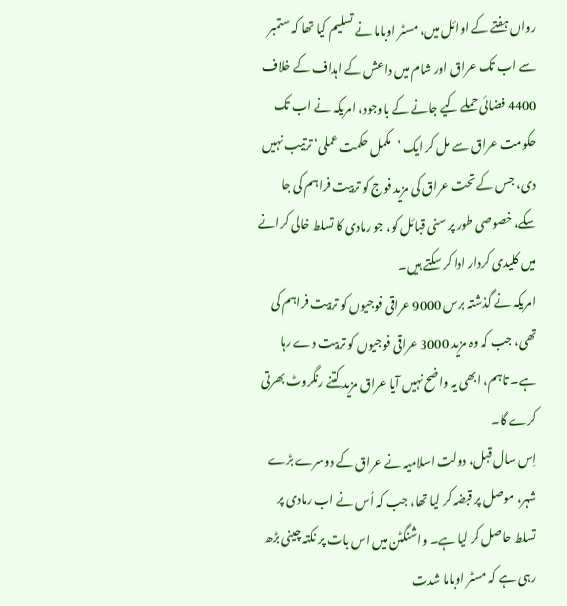رواں ہفتے کے اوائل میں، مسٹر اوباما نے تسلیم کیا تھا کہ ستمبر سے اب تک عراق اور شام میں داعش کے اہداف کے خلاف 4400 فضائی حملے کیے جانے کے باوجود، امریکہ نے اب تک حکومت عراق سے مل کر ایک ’مکمل حکمت عملی‘ ترتیب نہیں دی، جس کے تحت عراق کی مزید فوج کو تربیت فراہم کی جا سکے، خصوصی طور پر سنی قبائل کو، جو رمادی کا تسلط خالی کرانے میں کلیدی کردار ادا کر سکتے ہیں۔
امریکہ نے گذشتہ برس 9000 عراقی فوجیوں کو تربیت فراہم کی تھی، جب کہ وہ مزید 3000 عراقی فوجیوں کو تربیت دے رہا ہے۔ تاہم، ابھی یہ واضح نہیں آیا عراق مزید کتنے رنگروٹ بھرتی کرے گا۔
اِس سال قبل، دولت اسلامیہ نے عراق کے دوسرے بڑے شہر، موصل پر قبضہ کر لیا تھا، جب کہ اُس نے اب رمادی پر تسلط حاصل کر لیا ہے۔ واشنگٹن میں اس بات پر نکتہ چینی بڑھ رہی ہے کہ مسٹر اوباما شدت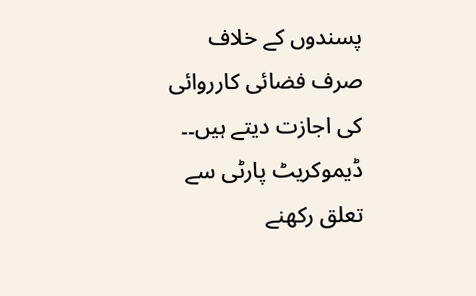پسندوں کے خلاف صرف فضائی کارروائی کی اجازت دیتے ہیں۔۔
ڈیموکریٹ پارٹی سے تعلق رکھنے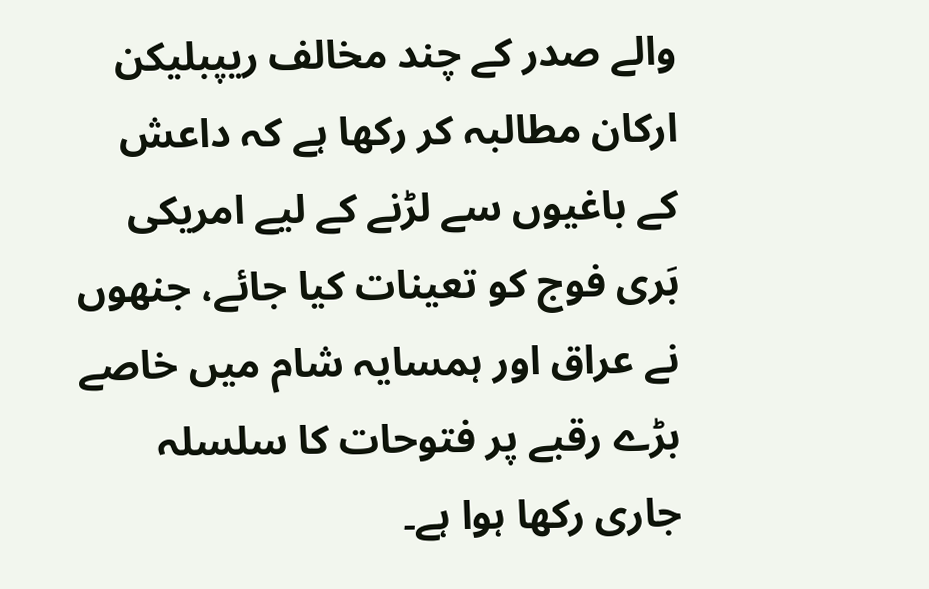والے صدر کے چند مخالف ریپبلیکن ارکان مطالبہ کر رکھا ہے کہ داعش کے باغیوں سے لڑنے کے لیے امریکی بَری فوج کو تعینات کیا جائے، جنھوں نے عراق اور ہمسایہ شام میں خاصے بڑے رقبے پر فتوحات کا سلسلہ جاری رکھا ہوا ہے۔